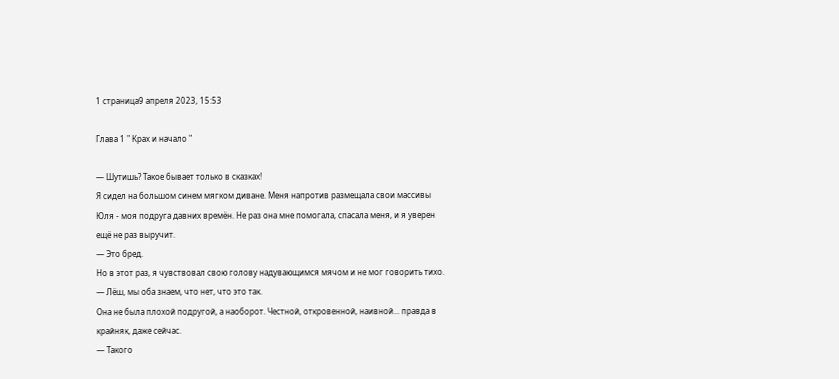1 страница9 апреля 2023, 15:53

Глава 1 " Крах и начало "

— Шутишь? Такое бывает только в сказках!
Я сидел на большом синем мягком диване. Меня напротив размещала свои массивы Юля - моя подруга давних времён. Не раз она мне помогала, спасала меня, и я уверен ещё не раз выручит.
— Это бред.
Но в этот раз, я чувствовал свою голову надувающимся мячом и не мог говорить тихо.
— Лёш, мы оба знаем, что нет, что это так.
Она не была плохой подругой, а наоборот. Честной, откровенной, наивной... правда в крайняк, даже сейчас.
— Такого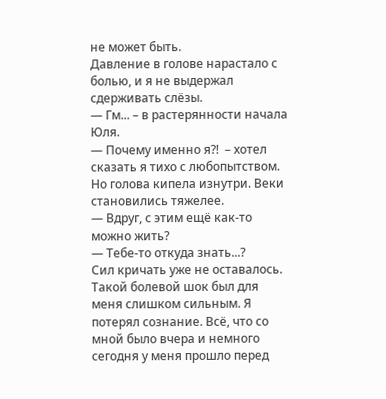не может быть.
Давление в голове нарастало с болью, и я не выдержал сдерживать слёзы.
— Гм... – в растерянности начала Юля.
— Почему именно я?!  – хотел сказать я тихо с любопытством.
Но голова кипела изнутри. Веки становились тяжелее.
— Вдруг, с этим ещё как-то можно жить?
— Тебе-то откуда знать...?
Сил кричать уже не оставалось.
Такой болевой шок был для меня слишком сильным. Я потерял сознание. Всё, что со мной было вчера и немного сегодня у меня прошло перед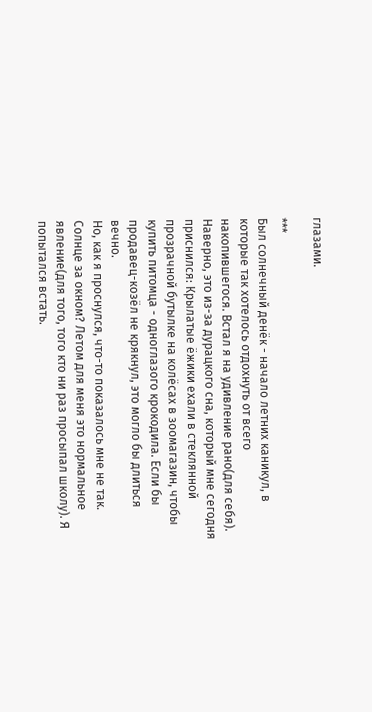глазами.

***
Был солнечный денёк - начало летних каникул, в которые так хотелось отдохнуть от всего накопившегося. Встал я на удивление рано(для себя).
Наверно, это из-за дурацкого сна, который мне сегодня приснился: Крылатые ёжики ехали в стеклянной прозрачной бутылке на колёсах в зоомагазин, чтобы купить питомца - одноглазого крокодила. Если бы продавец-козёл не крякнул, это могло бы длиться вечно.
Но, как я проснулся, что-то показалось мне не так. Солнце за окном? Летом для меня это нормальное явление(для того, того кто ни раз просыпал школу). Я попытался встать.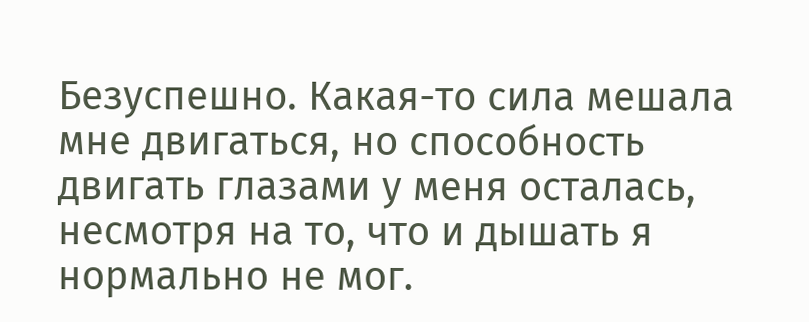Безуспешно. Какая-то сила мешала мне двигаться, но способность двигать глазами у меня осталась, несмотря на то, что и дышать я нормально не мог.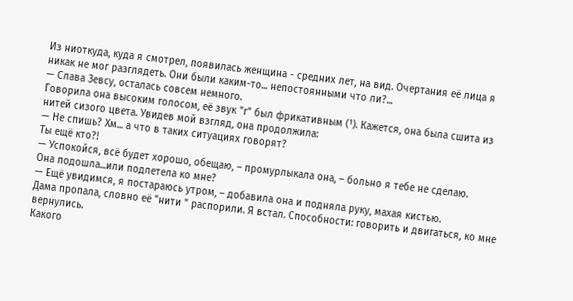Из ниоткуда, куда я смотрел, появилась женщина - средних лет, на вид. Очертания её лица я никак не мог разглядеть. Они были каким-то... непостоянными что ли?...
— Слава Зевсу, осталась совсем немного.
Говорила она высоким голосом, её звук "г" был фрикативным (¹). Кажется, она была сшита из нитей сизого цвета. Увидев мой взгляд, она продолжила:
— Не спишь? Хм... а что в таких ситуациях говорят?
Ты ещё кто?!
— Успокойся, всё будет хорошо, обещаю, – промурлыкала она, – больно я тебе не сделаю.
Она подошла...или подлетела ко мне?
— Ещё увидимся, я постараюсь утром, – добавила она и подняла руку, махая кистью.
Дама пропала, словно её "нити " распорили. Я встал. Способности: говорить и двигаться, ко мне вернулись.
Какого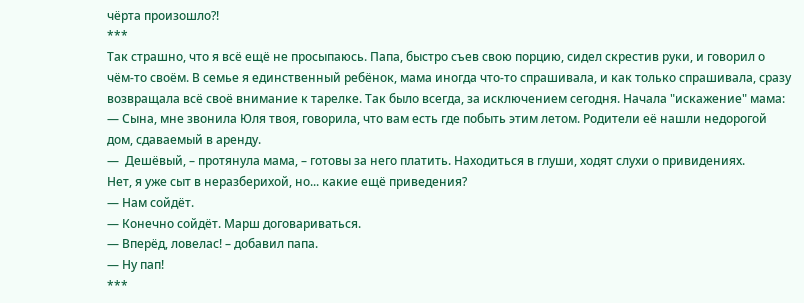чёрта произошло?!
***
Так страшно, что я всё ещё не просыпаюсь. Папа, быстро съев свою порцию, сидел скрестив руки, и говорил о чём-то своём. В семье я единственный ребёнок, мама иногда что-то спрашивала, и как только спрашивала, сразу возвращала всё своё внимание к тарелке. Так было всегда, за исключением сегодня. Начала "искажение" мама:
— Сына, мне звонила Юля твоя, говорила, что вам есть где побыть этим летом. Родители её нашли недорогой дом, сдаваемый в аренду.
—  Дешёвый, – протянула мама, – готовы за него платить. Находиться в глуши, ходят слухи о привидениях.
Нет, я уже сыт в неразберихой, но... какие ещё приведения?
— Нам сойдёт.
— Конечно сойдёт. Марш договариваться.
— Вперёд, ловелас! – добавил папа.
— Ну пап!
***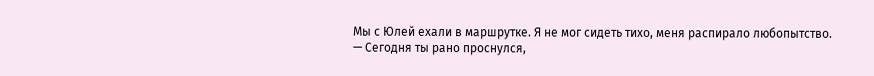Мы с Юлей ехали в маршрутке. Я не мог сидеть тихо, меня распирало любопытство.
— Сегодня ты рано проснулся,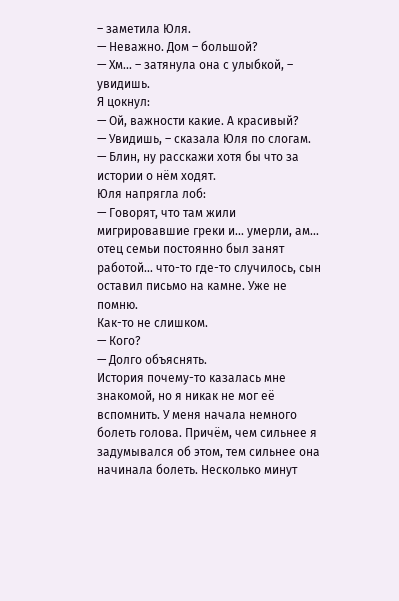– заметила Юля.
— Неважно. Дом – большой?
— Хм... – затянула она с улыбкой, – увидишь.
Я цокнул:
— Ой, важности какие. А красивый?
— Увидишь, – сказала Юля по слогам.
— Блин, ну расскажи хотя бы что за истории о нём ходят.
Юля напрягла лоб:
— Говорят, что там жили мигрировавшие греки и... умерли, ам... отец семьи постоянно был занят работой... что-то где-то случилось, сын оставил письмо на камне. Уже не помню.
Как-то не слишком.
— Кого?
— Долго объяснять.
История почему-то казалась мне знакомой, но я никак не мог её вспомнить. У меня начала немного болеть голова. Причём, чем сильнее я задумывался об этом, тем сильнее она начинала болеть. Несколько минут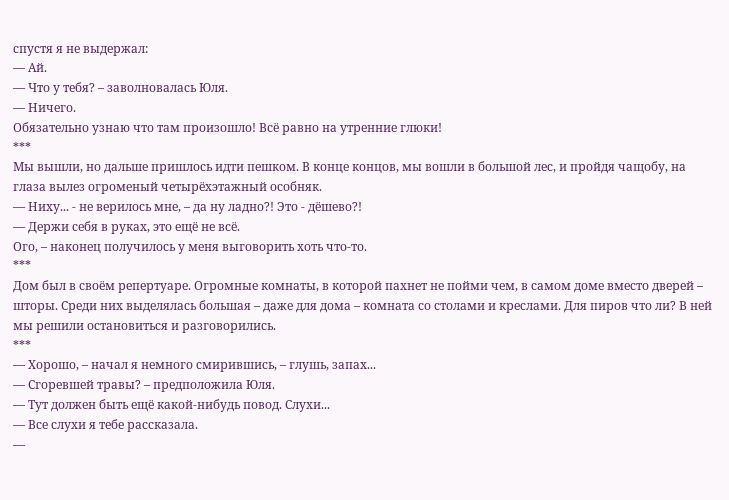спустя я не выдержал:
— Ай.
— Что у тебя? – заволновалась Юля.
— Ничего.
Обязательно узнаю что там произошло! Всё равно на утренние глюки!
***
Мы вышли, но дальше пришлось идти пешком. В конце концов, мы вошли в большой лес, и пройдя чащобу, на глаза вылез огроменый четырёхэтажный особняк.
— Ниху... - не верилось мне, – да ну ладно?! Это - дёшево?!
— Держи себя в руках, это ещё не всё.
Ого, – наконец получилось у меня выговорить хоть что-то.
***
Дом был в своём репертуаре. Огромные комнаты, в которой пахнет не пойми чем, в самом доме вместо дверей – шторы. Среди них выделялась большая – даже для дома – комната со столами и креслами. Для пиров что ли? В ней мы решили остановиться и разговорились.
***
— Хорошо, – начал я немного смирившись, – глушь, запах...
— Сгоревшей травы? – предположила Юля.
— Тут должен быть ещё какой-нибудь повод. Слухи...
— Все слухи я тебе рассказала.
—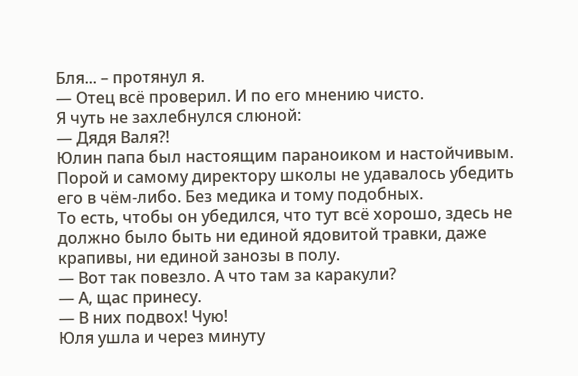Бля... – протянул я.
— Отец всё проверил. И по его мнению чисто.
Я чуть не захлебнулся слюной:
— Дядя Валя?!
Юлин папа был настоящим параноиком и настойчивым. Порой и самому директору школы не удавалось убедить его в чём-либо. Без медика и тому подобных.
То есть, чтобы он убедился, что тут всё хорошо, здесь не должно было быть ни единой ядовитой травки, даже крапивы, ни единой занозы в полу.
— Вот так повезло. А что там за каракули?
— А, щас принесу.
— В них подвох! Чую!
Юля ушла и через минуту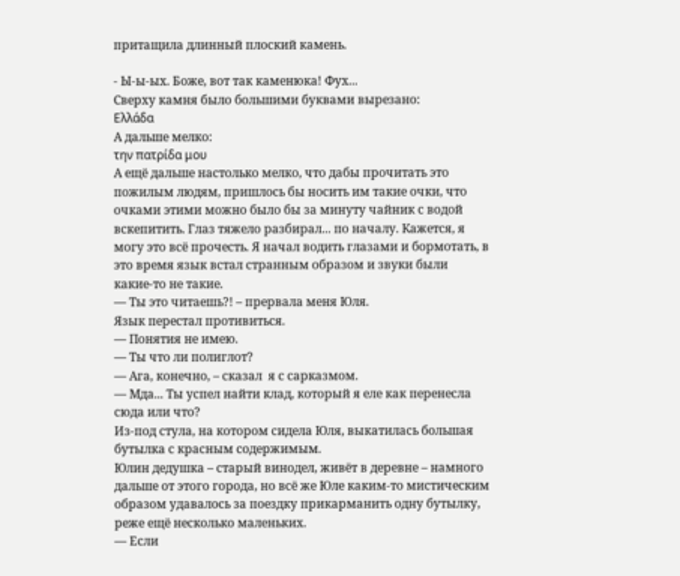притащила длинный плоский камень.

- Ы-ы-ых. Боже, вот так каменюка! Фух...
Сверху камня было большими буквами вырезано:
Ελλάδα
А дальше мелко:
την πατρίδα μου
А ещё дальше настолько мелко, что дабы прочитать это пожилым людям, пришлось бы носить им такие очки, что очками этими можно было бы за минуту чайник с водой вскепитить. Глаз тяжело разбирал... по началу. Кажется, я могу это всё прочесть. Я начал водить глазами и бормотать, в это время язык встал странным образом и звуки были какие-то не такие.
— Ты это читаешь?! – прервала меня Юля.
Язык перестал противиться.
— Понятия не имею.
— Ты что ли полиглот?
— Ага, конечно, – сказал  я с сарказмом.
— Мда... Ты успел найти клад, который я еле как перенесла сюда или что?
Из-под стула, на котором сидела Юля, выкатилась большая бутылка с красным содержимым.
Юлин дедушка – старый винодел, живёт в деревне – намного дальше от этого города, но всё же Юле каким-то мистическим образом удавалось за поездку прикарманить одну бутылку, реже ещё несколько маленьких.
— Если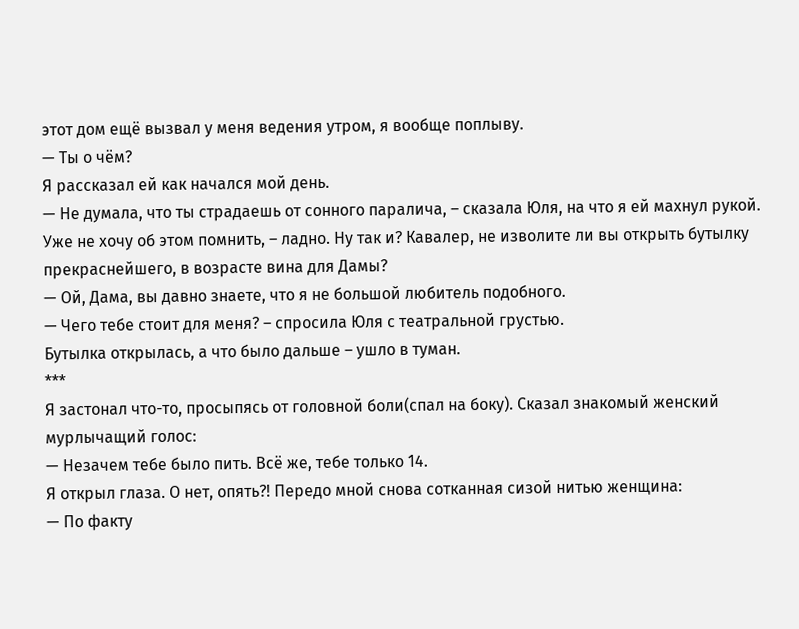этот дом ещё вызвал у меня ведения утром, я вообще поплыву.
— Ты о чём?
Я рассказал ей как начался мой день.
— Не думала, что ты страдаешь от сонного паралича, – сказала Юля, на что я ей махнул рукой. Уже не хочу об этом помнить, – ладно. Ну так и? Кавалер, не изволите ли вы открыть бутылку прекраснейшего, в возрасте вина для Дамы?
— Ой, Дама, вы давно знаете, что я не большой любитель подобного.
— Чего тебе стоит для меня? – спросила Юля с театральной грустью.
Бутылка открылась, а что было дальше – ушло в туман.
***
Я застонал что-то, просыпясь от головной боли(спал на боку). Сказал знакомый женский мурлычащий голос:
— Незачем тебе было пить. Всё же, тебе только 14.
Я открыл глаза. О нет, опять?! Передо мной снова сотканная сизой нитью женщина:
— По факту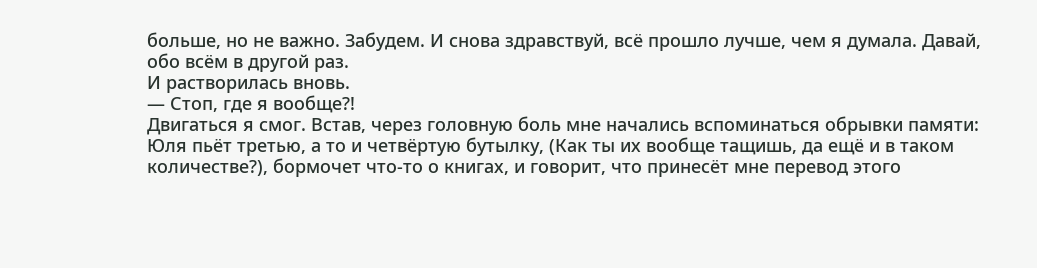больше, но не важно. Забудем. И снова здравствуй, всё прошло лучше, чем я думала. Давай, обо всём в другой раз.
И растворилась вновь.
— Стоп, где я вообще?!
Двигаться я смог. Встав, через головную боль мне начались вспоминаться обрывки памяти:
Юля пьёт третью, а то и четвёртую бутылку, (Как ты их вообще тащишь, да ещё и в таком количестве?), бормочет что-то о книгах, и говорит, что принесёт мне перевод этого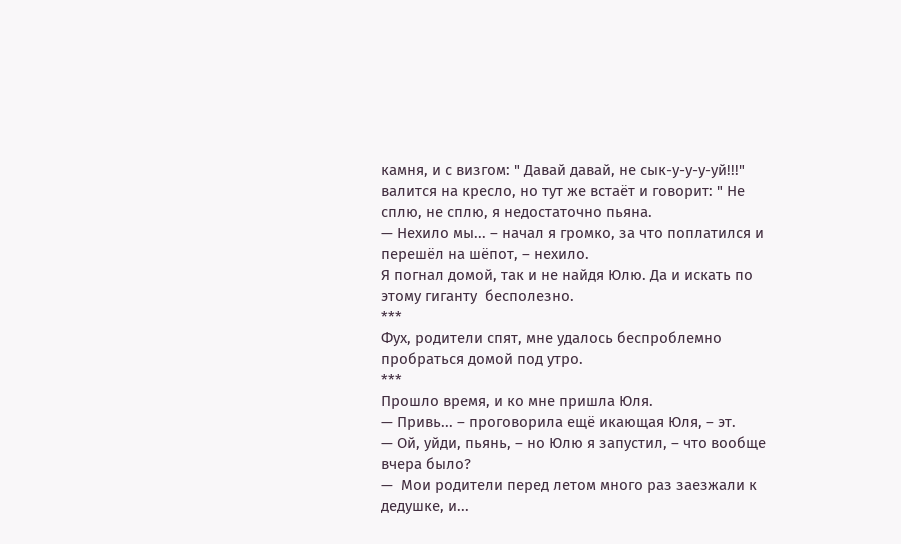камня, и с визгом: " Давай давай, не сык-у-у-у-уй!!!" валится на кресло, но тут же встаёт и говорит: " Не сплю, не сплю, я недостаточно пьяна.
— Нехило мы... – начал я громко, за что поплатился и перешёл на шёпот, – нехило.
Я погнал домой, так и не найдя Юлю. Да и искать по этому гиганту  бесполезно.
***
Фух, родители спят, мне удалось беспроблемно пробраться домой под утро.
***
Прошло время, и ко мне пришла Юля.
— Привь... – проговорила ещё икающая Юля, – эт.
— Ой, уйди, пьянь, – но Юлю я запустил, – что вообще вчера было?
—  Мои родители перед летом много раз заезжали к дедушке, и...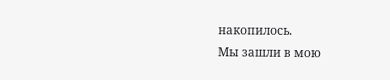накопилось.
Мы зашли в мою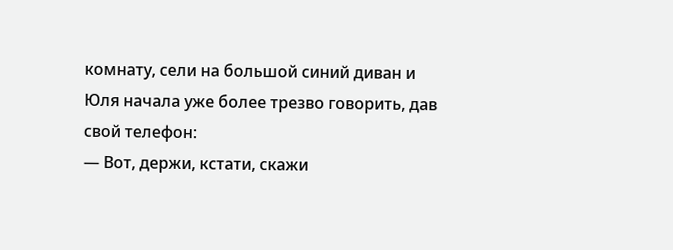комнату, сели на большой синий диван и Юля начала уже более трезво говорить, дав свой телефон:
— Вот, держи, кстати, скажи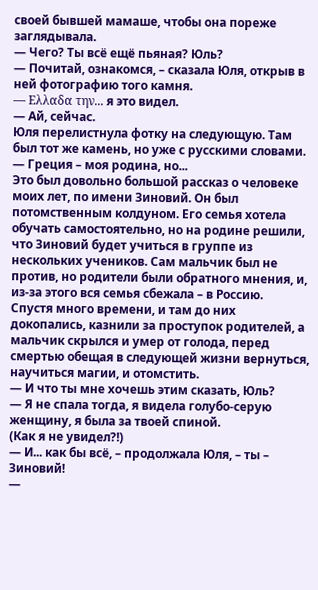своей бывшей мамаше, чтобы она пореже заглядывала.
— Чего? Ты всё ещё пьяная? Юль?
— Почитай, ознакомся, – сказала Юля, открыв в ней фотографию того камня.
— Ελλαδα την... я это видел.
— Ай, сейчас.
Юля перелистнула фотку на следующую. Там был тот же камень, но уже с русскими словами.
— Греция – моя родина, но...
Это был довольно большой рассказ о человеке моих лет, по имени Зиновий. Он был потомственным колдуном. Его семья хотела обучать самостоятельно, но на родине решили, что Зиновий будет учиться в группе из нескольких учеников. Сам мальчик был не против, но родители были обратного мнения, и, из-за этого вся семья сбежала – в Россию.
Спустя много времени, и там до них докопались, казнили за проступок родителей, а мальчик скрылся и умер от голода, перед смертью обещая в следующей жизни вернуться, научиться магии, и отомстить.
— И что ты мне хочешь этим сказать, Юль?
— Я не спала тогда, я видела голубо-серую женщину, я была за твоей спиной.
(Как я не увидел?!)
— И... как бы всё, – продолжала Юля, – ты – Зиновий!
—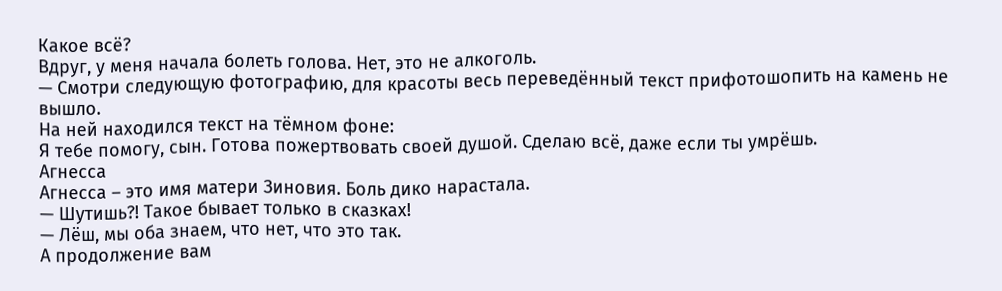Какое всё?
Вдруг, у меня начала болеть голова. Нет, это не алкоголь.
— Смотри следующую фотографию, для красоты весь переведённый текст прифотошопить на камень не вышло.
На ней находился текст на тёмном фоне:
Я тебе помогу, сын. Готова пожертвовать своей душой. Сделаю всё, даже если ты умрёшь.
Агнесса
Агнесса – это имя матери Зиновия. Боль дико нарастала.
— Шутишь?! Такое бывает только в сказках!
— Лёш, мы оба знаем, что нет, что это так.
А продолжение вам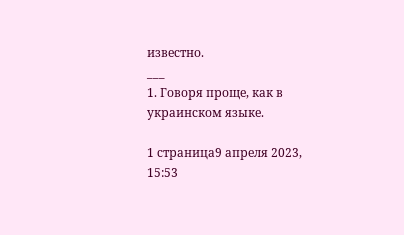известно.
___
1. Говоря проще, как в украинском языке.

1 страница9 апреля 2023, 15:53